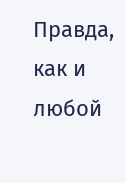Правда, как и любой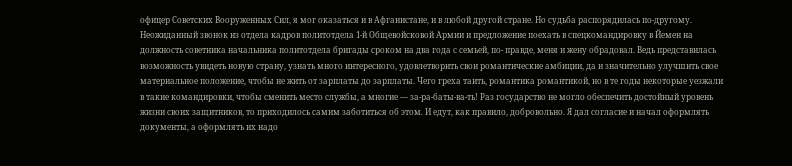офицер Советских Вооруженных Сил, я мог оказаться и в Афганистане, и в любой другой стране. Но судьба распорядилась по-другому. Неожиданный звонок из отдела кадров политотдела 1-й Общевойсковой Армии и предложение поехать в спецкомандировку в Йемен на должность советника начальника политотдела бригады сроком на два года с семьей, по- правде, меня и жену обрадовал. Ведь представилась возможность увидеть новую страну, узнать много интересного, удовлетворить свои романтические амбиции, да и значительно улучшить свое материальное положение, чтобы не жить от зарплаты до зарплаты. Чего греха таить, романтика романтикой, но в те годы некоторые уезжали в такие командировки, чтобы сменить место службы, а многие — за-ра-баты-ва-ть! Раз государство не могло обеспечить достойный уровень жизни своих защитников, то приходилось самим заботиться об этом. И едут, как правило, добровольно. Я дал согласие и начал оформлять документы, а оформлять их надо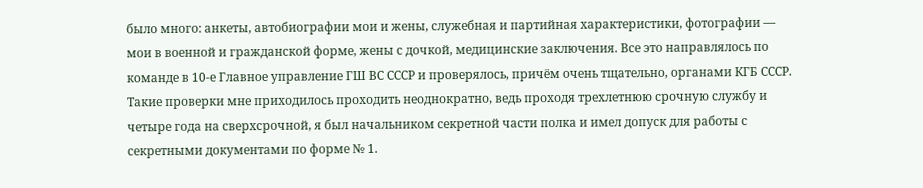было много: анкеты, автобиографии мои и жены, служебная и партийная характеристики, фотографии — мои в военной и гражданской форме, жены с дочкой, медицинские заключения. Все это направлялось по команде в 10-е Главное управление ГШ ВС СССР и проверялось, причём очень тщательно, органами КГБ СССР. Такие проверки мне приходилось проходить неоднократно, ведь проходя трехлетнюю срочную службу и четыре года на сверхсрочной, я был начальником секретной части полка и имел допуск для работы с секретными документами по форме № 1.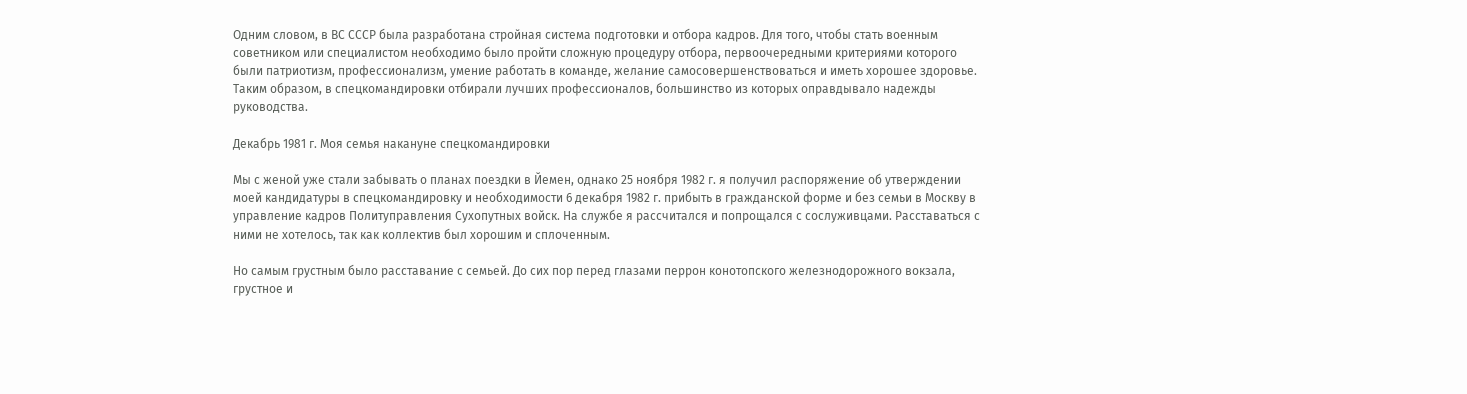Одним словом, в ВС СССР была разработана стройная система подготовки и отбора кадров. Для того, чтобы стать военным советником или специалистом необходимо было пройти сложную процедуру отбора, первоочередными критериями которого были патриотизм, профессионализм, умение работать в команде, желание самосовершенствоваться и иметь хорошее здоровье. Таким образом, в спецкомандировки отбирали лучших профессионалов, большинство из которых оправдывало надежды руководства.

Декабрь 1981 г. Моя семья накануне спецкомандировки

Мы с женой уже стали забывать о планах поездки в Йемен, однако 25 ноября 1982 г. я получил распоряжение об утверждении моей кандидатуры в спецкомандировку и необходимости 6 декабря 1982 г. прибыть в гражданской форме и без семьи в Москву в управление кадров Политуправления Сухопутных войск. На службе я рассчитался и попрощался с сослуживцами. Расставаться с ними не хотелось, так как коллектив был хорошим и сплоченным.

Но самым грустным было расставание с семьей. До сих пор перед глазами перрон конотопского железнодорожного вокзала, грустное и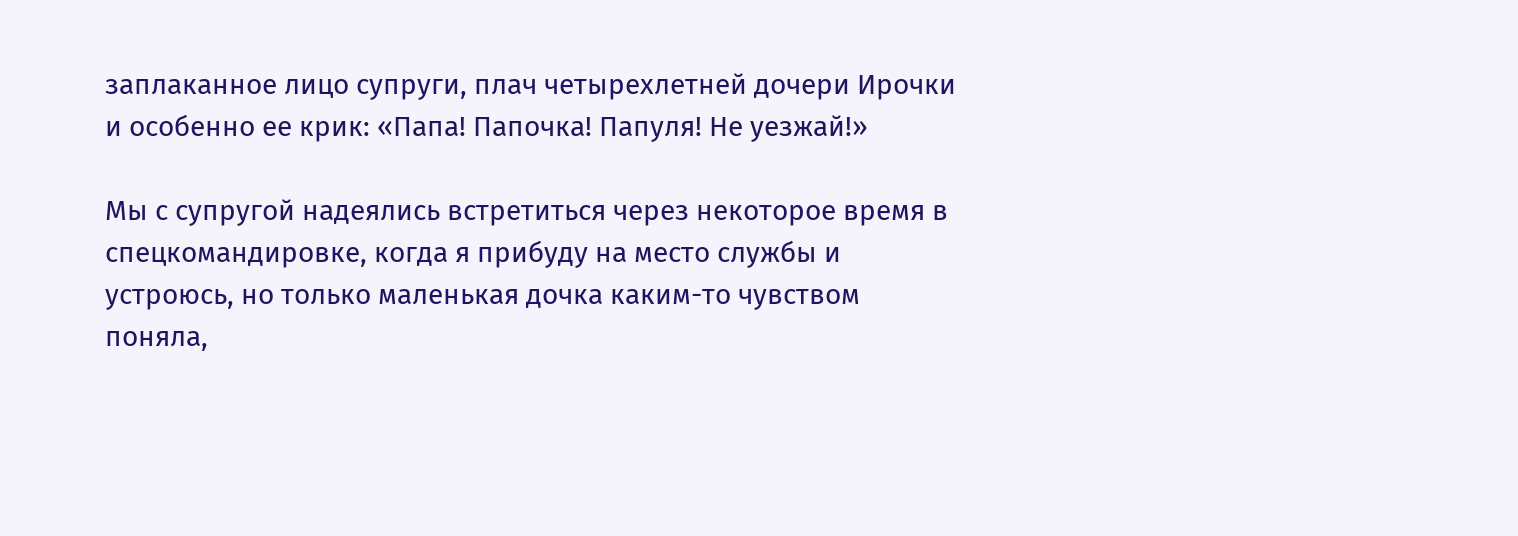заплаканное лицо супруги, плач четырехлетней дочери Ирочки и особенно ее крик: «Папа! Папочка! Папуля! Не уезжай!»

Мы с супругой надеялись встретиться через некоторое время в спецкомандировке, когда я прибуду на место службы и устроюсь, но только маленькая дочка каким-то чувством поняла,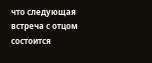что следующая встреча с отцом состоится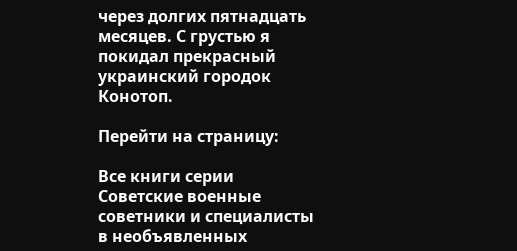через долгих пятнадцать месяцев. С грустью я покидал прекрасный украинский городок Конотоп.

Перейти на страницу:

Все книги серии Советские военные советники и специалисты в необъявленных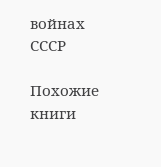войнах СССР

Похожие книги